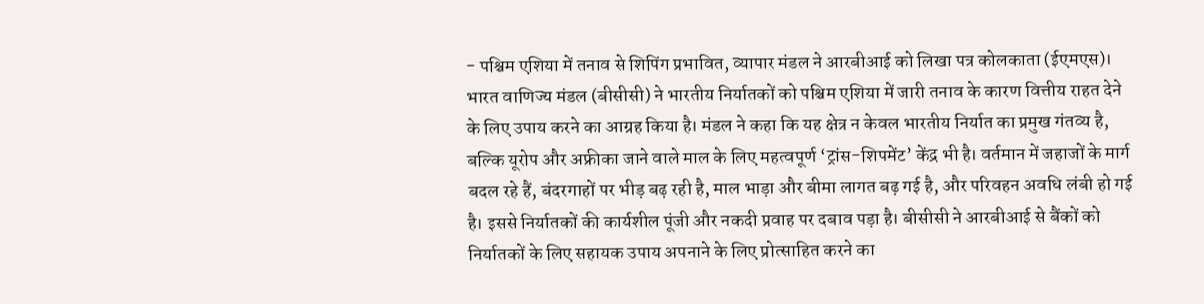- पश्चिम एशिया में तनाव से शिपिंग प्रभावित, व्यापार मंडल ने आरबीआई को लिखा पत्र कोलकाता (ईएमएस)। भारत वाणिज्य मंडल (बीसीसी) ने भारतीय निर्यातकों को पश्चिम एशिया में जारी तनाव के कारण वित्तीय राहत देने के लिए उपाय करने का आग्रह किया है। मंडल ने कहा कि यह क्षेत्र न केवल भारतीय निर्यात का प्रमुख गंतव्य है, बल्कि यूरोप और अफ्रीका जाने वाले माल के लिए महत्वपूर्ण ‘ट्रांस-शिपमेंट’ केंद्र भी है। वर्तमान में जहाजों के मार्ग बदल रहे हैं, बंदरगाहों पर भीड़ बढ़ रही है, माल भाड़ा और बीमा लागत बढ़ गई है, और परिवहन अवधि लंबी हो गई है। इससे निर्यातकों की कार्यशील पूंजी और नकदी प्रवाह पर दबाव पड़ा है। बीसीसी ने आरबीआई से बैंकों को निर्यातकों के लिए सहायक उपाय अपनाने के लिए प्रोत्साहित करने का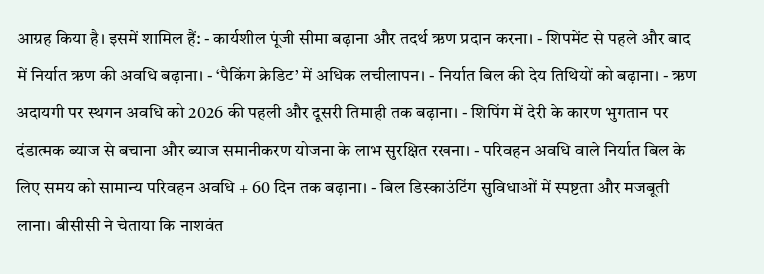आग्रह किया है। इसमें शामिल हैं: - कार्यशील पूंजी सीमा बढ़ाना और तदर्थ ऋण प्रदान करना। - शिपमेंट से पहले और बाद में निर्यात ऋण की अवधि बढ़ाना। - ‘पैकिंग क्रेडिट’ में अधिक लचीलापन। - निर्यात बिल की देय तिथियों को बढ़ाना। - ऋण अदायगी पर स्थगन अवधि को 2026 की पहली और दूसरी तिमाही तक बढ़ाना। - शिपिंग में देरी के कारण भुगतान पर दंडात्मक ब्याज से बचाना और ब्याज समानीकरण योजना के लाभ सुरक्षित रखना। - परिवहन अवधि वाले निर्यात बिल के लिए समय को सामान्य परिवहन अवधि + 60 दिन तक बढ़ाना। - बिल डिस्काउंटिंग सुविधाओं में स्पष्टता और मजबूती लाना। बीसीसी ने चेताया कि नाशवंत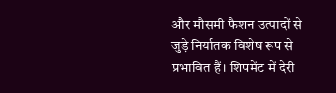और मौसमी फैशन उत्पादों से जुड़े निर्यातक विशेष रूप से प्रभावित हैं। शिपमेंट में देरी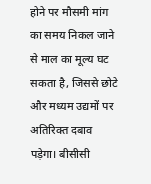होने पर मौसमी मांग का समय निकल जाने से माल का मूल्य घट सकता है, जिससे छोटे और मध्यम उद्यमों पर अतिरिक्त दबाव पड़ेगा। बीसीसी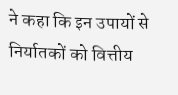ने कहा कि इन उपायों से निर्यातकों को वित्तीय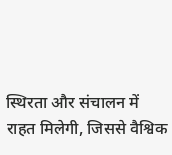स्थिरता और संचालन में राहत मिलेगी, जिससे वैश्विक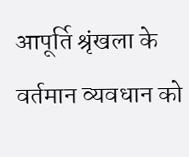आपूर्ति श्रृंखला के वर्तमान व्यवधान को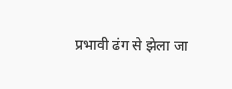प्रभावी ढंग से झेला जा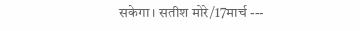सकेगा। सतीश मोरे/17मार्च ---